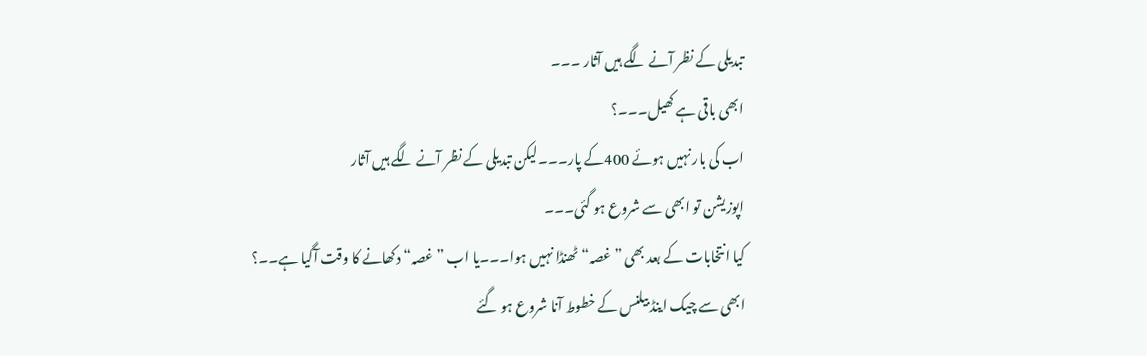تبدیلی کے نظر آنے لگے ہیں آثار ۔۔۔
ابھی باقی ہے کھیل۔۔۔؟
اب کی بار نہیں ہوئے 400کے پار۔۔۔لیکن تبدیلی کے نظر آنے لگے ہیں آثار
اپوزیشن تو ابھی سے شروع ہو گئی۔۔۔
کیا انتخابات کے بعد بھی ”غصہ“ ٹھنڈا نہیں ہوا۔۔۔یا اب ”غصہ“ دکھانے کا وقت آگیا ہے۔۔؟
ابھی سے چیک اینڈ بیلنس کے خطوط آنا شروع ہو گئے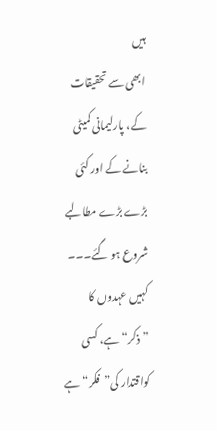ہیں
ابھی سے تحقیقات کے، پارلیمانی کمیٹی بنانے کے اور کئی بڑے بڑے مطالبے شروع ہو گئے۔۔۔
کہیں عہدوں کا ”ذکر“ہے، کسی کواقتدار کی”فکر“ ہے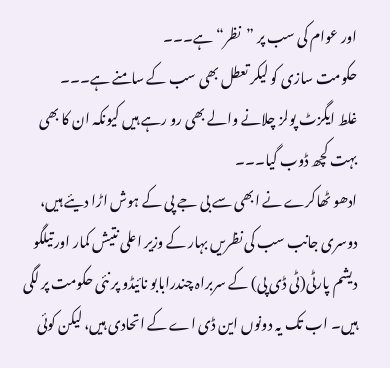اور عوام کی سب پر ”نظر“ ہے۔۔۔
حکومت سازی کو لیکر تعطل بھی سب کے سامنے ہے۔۔۔
غلط ایگزٹ پولز چلانے والے بھی رو رہے ہیں کیونکہ ان کا بھی بہت کچھ ڈوب گیا۔۔۔
ادھو ٹھاکرے نے ابھی سے بی جے پی کے ہوش اڑا دیئے ہیں، دوسری جانب سب کی نظریں بہار کے وزیر اعلی نتیش کمار اور تیلگو دیشم پارٹی(ٹی ڈی پی) کے سربراہ چندرابابو نائیڈو پر نئی حکومت پر لگی ہیں۔ اب تک یہ دونوں این ڈی اے کے اتحادی ہیں، لیکن کوئی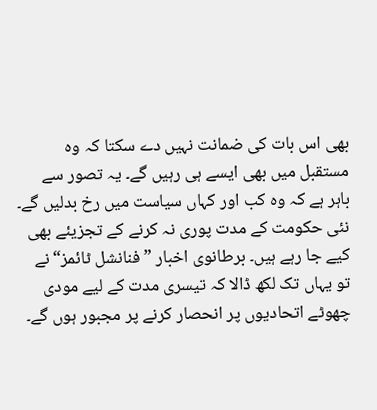بھی اس بات کی ضمانت نہیں دے سکتا کہ وہ مستقبل میں بھی ایسے ہی رہیں گے۔ یہ تصور سے باہر ہے کہ وہ کب اور کہاں سیاست میں رخ بدلیں گے۔
نئی حکومت کے مدت پوری نہ کرنے کے تجزیئے بھی کیے جا رہے ہیں۔ برطانوی اخبار ”فنانشل ٹائمز“نے تو یہاں تک لکھ ڈالا کہ تیسری مدت کے لیے مودی چھوٹے اتحادیوں پر انحصار کرنے پر مجبور ہوں گے۔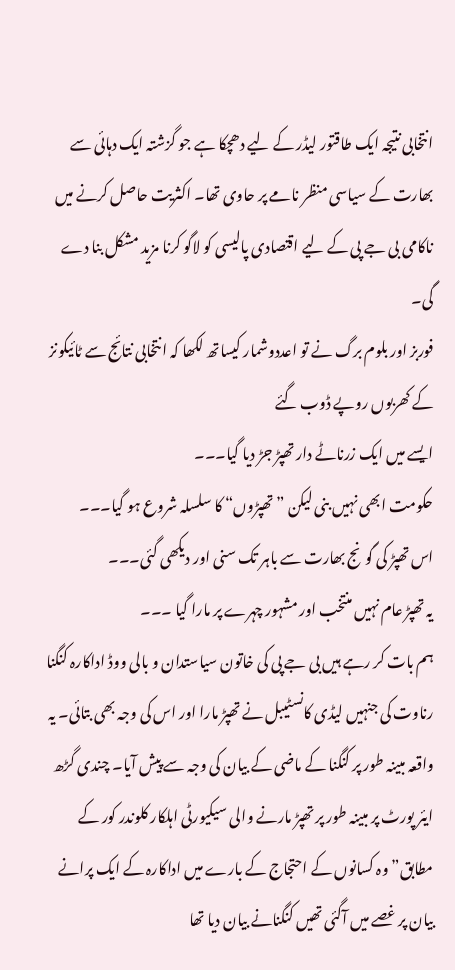انتخابی نتیجہ ایک طاقتور لیڈر کے لیے دھچکا ہے جو گزشتہ ایک دہائی سے بھارت کے سیاسی منظر نامے پر حاوی تھا۔ اکثریت حاصل کرنے میں ناکامی بی جے پی کے لیے اقتصادی پالیسی کو لاگو کرنا مزید مشکل بنا دے گی۔
فوربز اور بلوم برگ نے تو اعددوشمار کیساتھ لکھا کہ انتخابی نتائج سے ٹائیکونز کے کھربوں روپے ڈوب گئے
ایسے میں ایک زرناٹے دار تھپڑ جڑ دیا گیا۔۔۔
حکومت ابھی نہیں بنی لیکن ”تھپڑوں“ کا سلسلہ شروع ہو گیا۔۔۔
اس تھپڑ کی گونج بھارت سے باہر تک سنی اور دیکھی گئی۔۔۔
یہ تھپڑ عام نہیں منتخب اور مشہور چہرے پر مارا گیا ۔۔۔
ہم بات کر رہے ہیں بی جے پی کی خاتون سیاستدان و بالی ووڈ اداکارہ کنگنا رناوت کی جنہیں لیڈی کانسٹیبل نے تھپڑ مارا اور اس کی وجہ بھی بتائی۔ یہ واقعہ مبینہ طور پر کنگنا کے ماضی کے بیان کی وجہ سے پیش آیا۔ چندی گڑھ ایئر پورٹ پر مبینہ طور پر تھپڑ مارنے والی سیکیورٹی اہلکار کلوندر کور کے مطابق”وہ کسانوں کے احتجاج کے بارے میں اداکارہ کے ایک پرانے بیان پر غصے میں آگئی تھیں کنگنانے بیان دیا تھا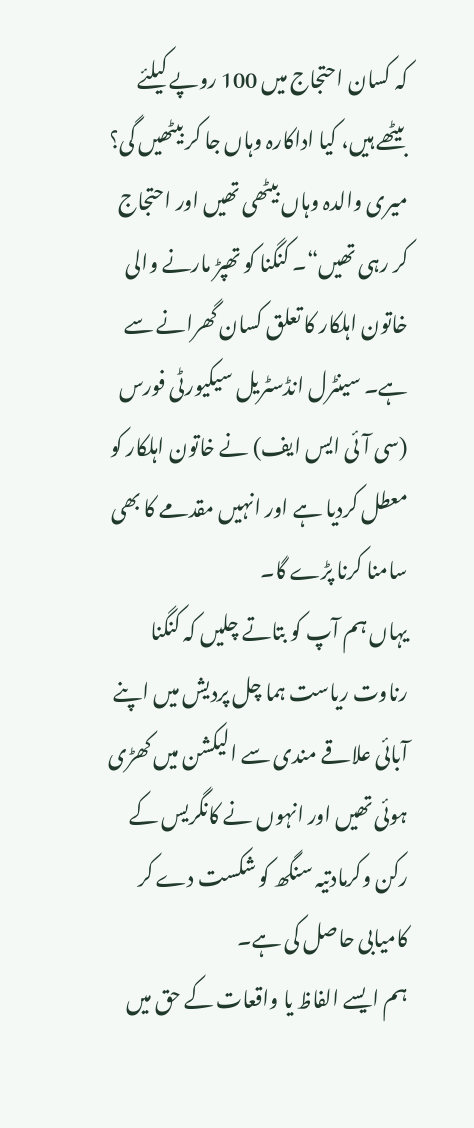کہ کسان احتجاج میں 100 روپے کیلئے بیٹھے ہیں، کیا اداکارہ وہاں جا کر بیٹھیں گی؟ میری والدہ وہاں بیٹھی تھیں اور احتجاج کر رہی تھیں“۔ کنگنا کو تھپڑ مارنے والی خاتون اہلکار کا تعلق کسان گھرانے سے ہے۔ سینٹرل انڈسٹریل سیکیورٹی فورس (سی آئی ایس ایف) نے خاتون اہلکار کو معطل کردیا ہے اور انہیں مقدمے کا بھی سامنا کرنا پڑے گا۔
یہاں ہم آپ کو بتاتے چلیں کہ کنگنا رناوت ریاست ہما چل پردیش میں اپنے آبائی علاقے مندی سے الیکشن میں کھڑی ہوئی تھیں اور انہوں نے کانگریس کے رکن وکرمادتیہ سنگھ کو شکست دے کر کامیابی حاصل کی ہے۔
ہم ایسے الفاظ یا واقعات کے حق میں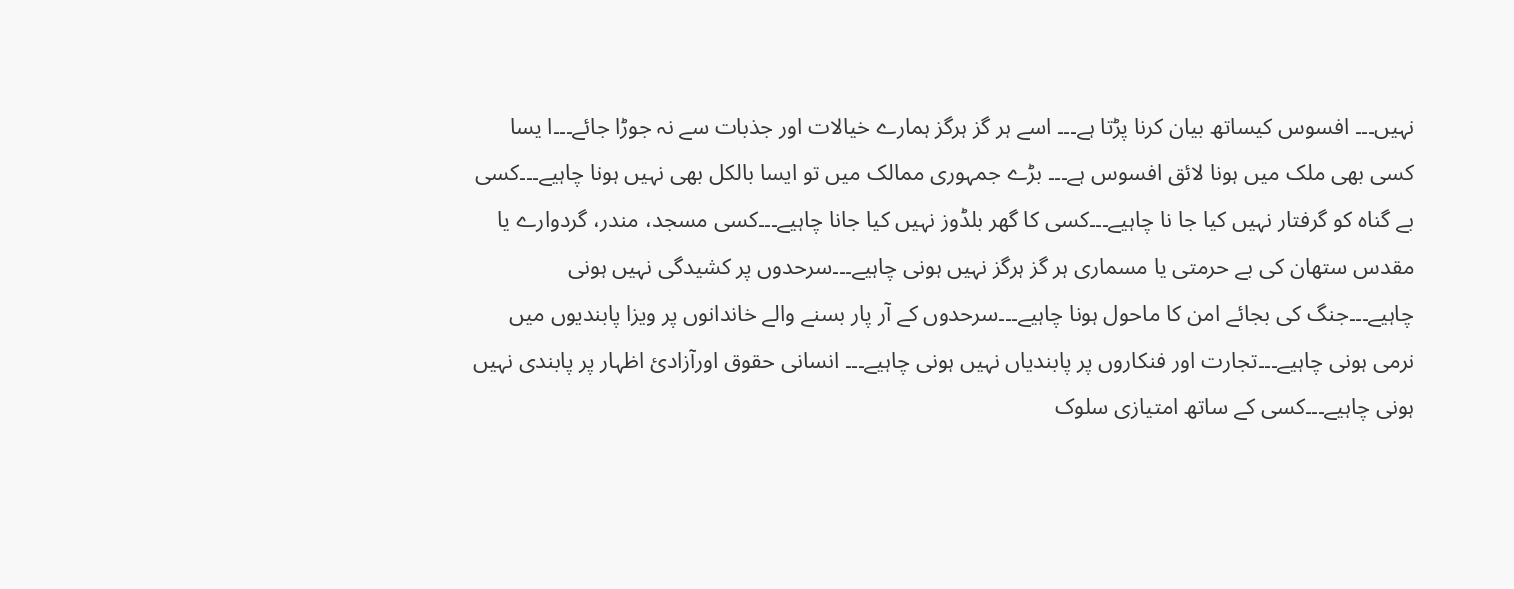نہیں۔۔۔ افسوس کیساتھ بیان کرنا پڑتا ہے۔۔۔ اسے ہر گز ہرگز ہمارے خیالات اور جذبات سے نہ جوڑا جائے۔۔۔ا یسا کسی بھی ملک میں ہونا لائق افسوس ہے۔۔۔ بڑے جمہوری ممالک میں تو ایسا بالکل بھی نہیں ہونا چاہیے۔۔۔کسی بے گناہ کو گرفتار نہیں کیا جا نا چاہیے۔۔۔کسی کا گھر بلڈوز نہیں کیا جانا چاہیے۔۔۔کسی مسجد، مندر، گردوارے یا مقدس ستھان کی بے حرمتی یا مسماری ہر گز ہرگز نہیں ہونی چاہیے۔۔۔سرحدوں پر کشیدگی نہیں ہونی چاہیے۔۔۔جنگ کی بجائے امن کا ماحول ہونا چاہیے۔۔۔سرحدوں کے آر پار بسنے والے خاندانوں پر ویزا پابندیوں میں نرمی ہونی چاہیے۔۔۔تجارت اور فنکاروں پر پابندیاں نہیں ہونی چاہیے۔۔۔ انسانی حقوق اورآزادیٔ اظہار پر پابندی نہیں ہونی چاہیے۔۔۔کسی کے ساتھ امتیازی سلوک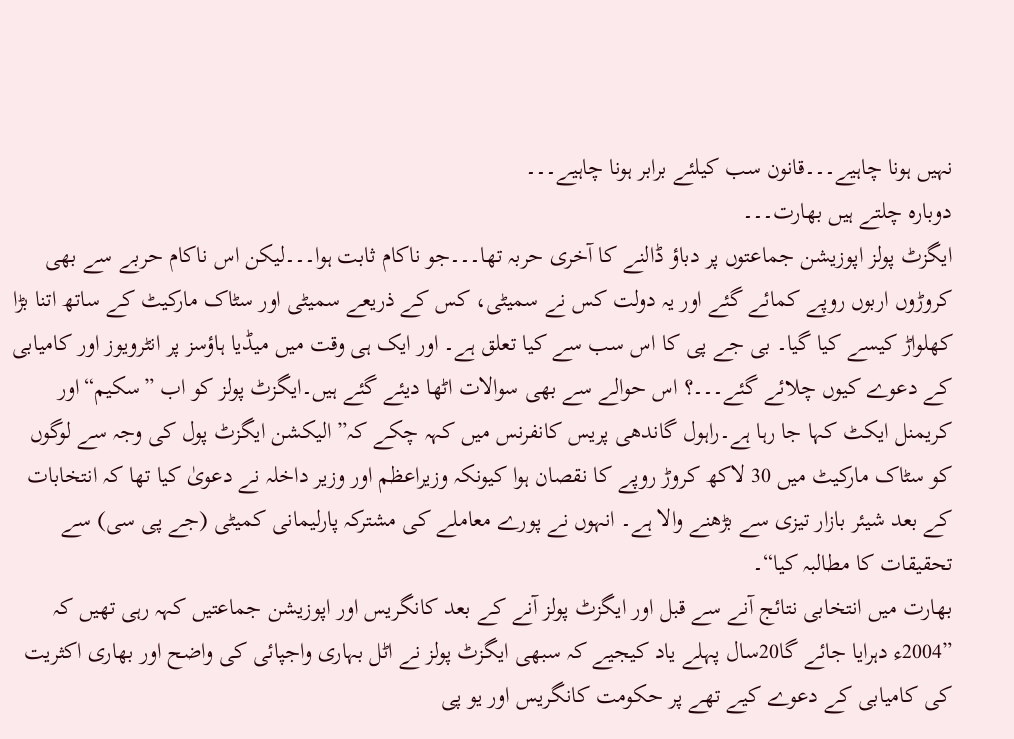نہیں ہونا چاہیے۔۔۔قانون سب کیلئے برابر ہونا چاہیے۔۔۔
دوبارہ چلتے ہیں بھارت۔۔۔
ایگزٹ پولز اپوزیشن جماعتوں پر دباؤ ڈالنے کا آخری حربہ تھا۔۔۔جو ناکام ثابت ہوا۔۔۔لیکن اس ناکام حربے سے بھی کروڑوں اربوں روپے کمائے گئے اور یہ دولت کس نے سمیٹی، کس کے ذریعے سمیٹی اور سٹاک مارکیٹ کے ساتھ اتنا بڑا کھلواڑ کیسے کیا گیا۔ بی جے پی کا اس سب سے کیا تعلق ہے۔ اور ایک ہی وقت میں میڈیا ہاؤسز پر انٹرویوز اور کامیابی کے دعوے کیوں چلائے گئے۔۔۔؟ اس حوالے سے بھی سوالات اٹھا دیئے گئے ہیں۔ایگزٹ پولز کو اب ”سکیم“اور کریمنل ایکٹ کہا جا رہا ہے۔راہول گاندھی پریس کانفرنس میں کہہ چکے کہ”الیکشن ایگزٹ پول کی وجہ سے لوگوں کو سٹاک مارکیٹ میں 30 لاکھ کروڑ روپے کا نقصان ہوا کیونکہ وزیراعظم اور وزیر داخلہ نے دعویٰ کیا تھا کہ انتخابات کے بعد شیئر بازار تیزی سے بڑھنے والا ہے۔ انہوں نے پورے معاملے کی مشترکہ پارلیمانی کمیٹی (جے پی سی) سے تحقیقات کا مطالبہ کیا“۔
بھارت میں انتخابی نتائج آنے سے قبل اور ایگزٹ پولز آنے کے بعد کانگریس اور اپوزیشن جماعتیں کہہ رہی تھیں کہ ”2004ء دہرایا جائے گا20سال پہلے یاد کیجیے کہ سبھی ایگزٹ پولز نے اٹل بہاری واجپائی کی واضح اور بھاری اکثریت کی کامیابی کے دعوے کیے تھے پر حکومت کانگریس اور یو پی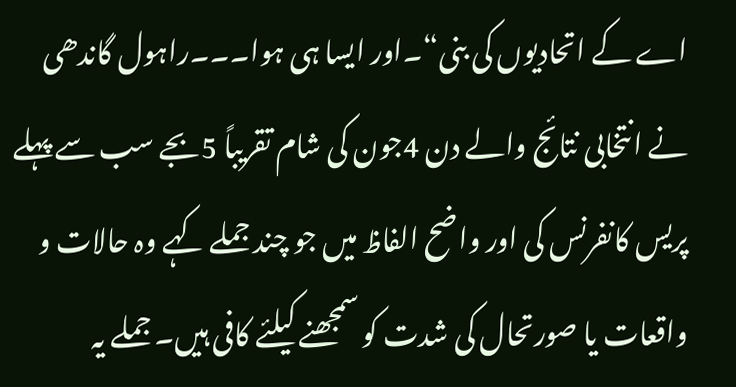اے کے اتحادیوں کی بنی“۔اور ایسا ہی ہوا۔۔۔راہول گاندھی نے انتخابی نتائج والے دن 4جون کی شام تقریباً 5بجے سب سے پہلے پریس کانفرنس کی اور واضح الفاظ میں جو چند جملے کہے وہ حالات و واقعات یا صورتحال کی شدت کو سمجھنے کیلئے کافی ہیں۔ جملے یہ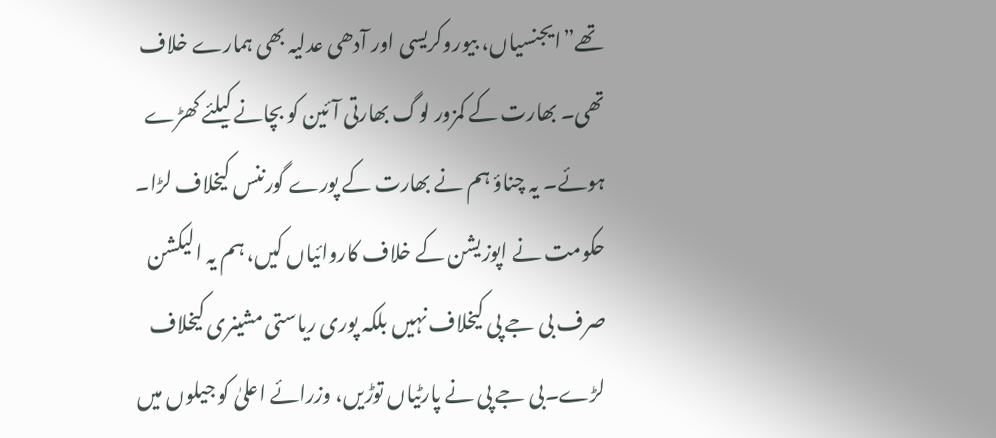تھے”ایجنسیاں، بیوروکریسی اور آدھی عدلیہ بھی ہمارے خلاف تھی۔ بھارت کے کمزور لوگ بھارتی آئین کو بچانے کیلئے کھڑے ہوئے۔ یہ چناؤ ہم نے بھارت کے پورے گورننس کیخلاف لڑا۔ حکومت نے اپوزیشن کے خلاف کاروائیاں کیں، ہم یہ الیکشن صرف بی جے پی کیخلاف نہیں بلکہ پوری ریاستی مشینری کیخلاف لڑے۔بی جے پی نے پارٹیاں توڑیں، وزرائے اعلیٰ کو جیلوں میں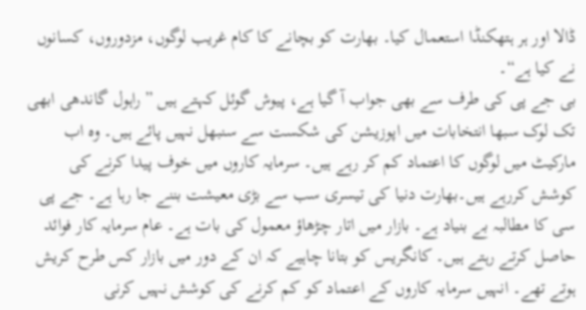ڈالا اور ہر ہتھکنڈا استعمال کیا۔ بھارت کو بچانے کا کام غریب لوگوں، مزدوروں، کسانوں نے کیا ہے“۔
بی جے پی کی طرف سے بھی جواب آ گیا ہے، پیوش گوئل کہتے ہیں ”راہول گاندھی ابھی تک لوک سبھا انتخابات میں اپوزیشن کی شکست سے سنبھل نہیں پائے ہیں۔ وہ اب مارکیٹ میں لوگوں کا اعتماد کم کر رہے ہیں۔ سرمایہ کاروں میں خوف پیدا کرنے کی کوشش کررہے ہیں۔بھارت دنیا کی تیسری سب سے بڑی معیشت بننے جا رہا ہے۔ جے پی سی کا مطالبہ بے بنیاد ہے۔ بازار میں اتار چڑھاؤ معمول کی بات ہے۔ عام سرمایہ کار فوائد حاصل کرتے رہتے ہیں۔ کانگریس کو بتانا چاہیے کہ ان کے دور میں بازار کس طرح کریش ہوتے تھے۔ انہیں سرمایہ کاروں کے اعتماد کو کم کرنے کی کوشش نہیں کرنی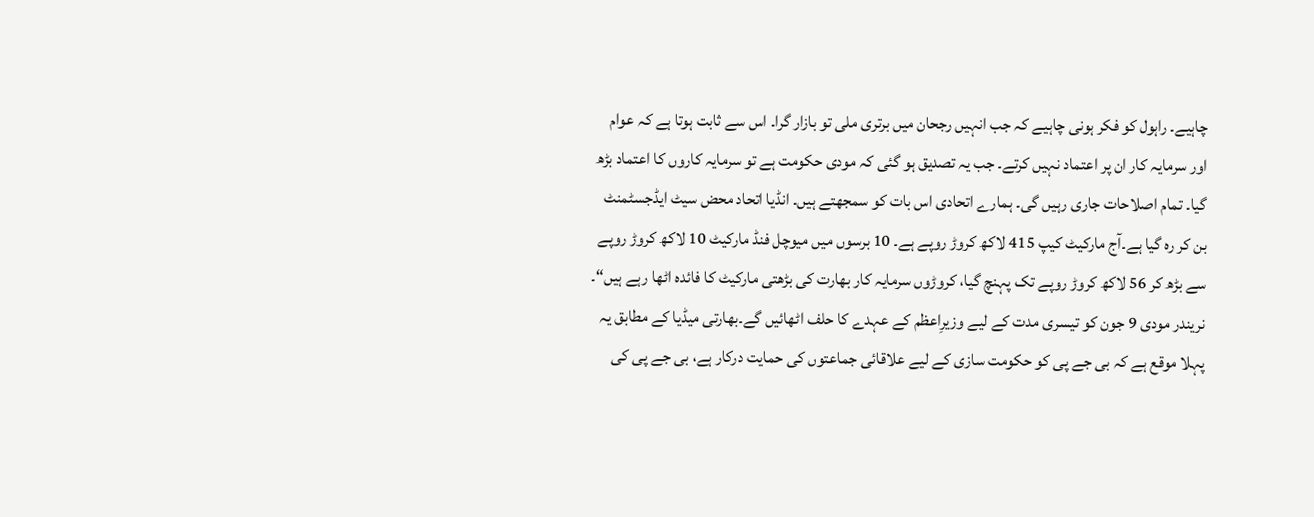چاہیے۔ راہول کو فکر ہونی چاہیے کہ جب انہیں رجحان میں برتری ملی تو بازار گرا۔ اس سے ثابت ہوتا ہے کہ عوام اور سرمایہ کار ان پر اعتماد نہیں کرتے۔ جب یہ تصدیق ہو گئی کہ مودی حکومت ہے تو سرمایہ کاروں کا اعتماد بڑھ گیا۔ تمام اصلاحات جاری رہیں گی۔ ہمارے اتحادی اس بات کو سمجھتے ہیں۔ انڈیا اتحاد محض سیٹ ایڈجسٹمنٹ بن کر رہ گیا ہے۔آج مارکیٹ کیپ 415 لاکھ کروڑ روپے ہے۔ 10 برسوں میں میوچل فنڈ مارکیٹ 10 لاکھ کروڑ روپے سے بڑھ کر 56 لاکھ کروڑ روپے تک پہنچ گیا، کروڑوں سرمایہ کار بھارت کی بڑھتی مارکیٹ کا فائدہ اٹھا رہے ہیں“۔
نریندر مودی 9 جون کو تیسری مدت کے لیے وزیرِاعظم کے عہدے کا حلف اٹھائیں گے۔بھارتی میڈیا کے مطابق یہ پہلا موقع ہے کہ بی جے پی کو حکومت سازی کے لیے علاقائی جماعتوں کی حمایت درکار ہے، بی جے پی کی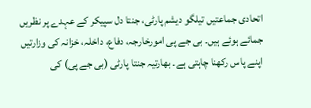اتحادی جماعتیں تیلگو دیشم پارٹی، جنتا دل سپیکر کے عہدے پر نظریں جمائے ہوئے ہیں۔ بی جے پی امورخارجہ، دفاع، داخلہ، خزانہ کی وزارتیں اپنے پاس رکھنا چاہتی ہے۔ بھارتیہ جنتا پارٹی (بی جے پی) کی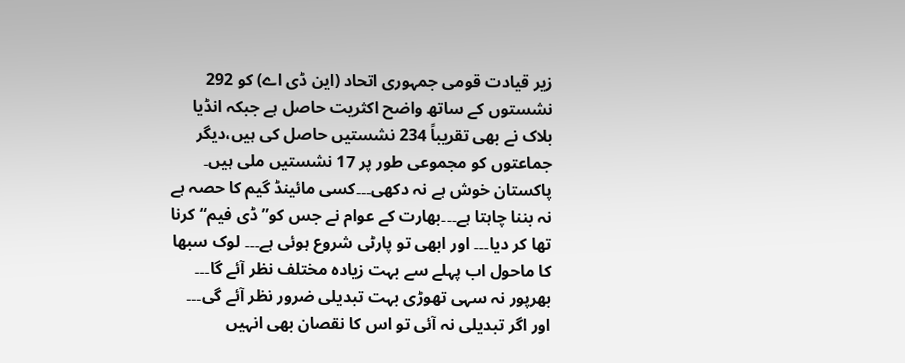زیر قیادت قومی جمہوری اتحاد (این ڈی اے) کو 292 نشستوں کے ساتھ واضح اکثریت حاصل ہے جبکہ انڈیا بلاک نے بھی تقریباً 234 نشستیں حاصل کی ہیں،دیگر جماعتوں کو مجموعی طور پر 17 نشستیں ملی ہیں۔
پاکستان خوش ہے نہ دکھی۔۔۔کسی مائینڈ گیم کا حصہ ہے نہ بننا چاہتا ہے۔۔۔بھارت کے عوام نے جس کو”ڈی فیم“کرنا تھا کر دیا۔۔۔ اور ابھی تو پارٹی شروع ہوئی ہے۔۔۔ لوک سبھا کا ماحول اب پہلے سے بہت زیادہ مختلف نظر آئے گا۔۔۔ بھرپور نہ سہی تھوڑی بہت تبدیلی ضرور نظر آئے گی۔۔۔ اور اگر تبدیلی نہ آئی تو اس کا نقصان بھی انہیں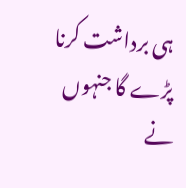ہی برداشت کرنا پڑے گا جنہوں نے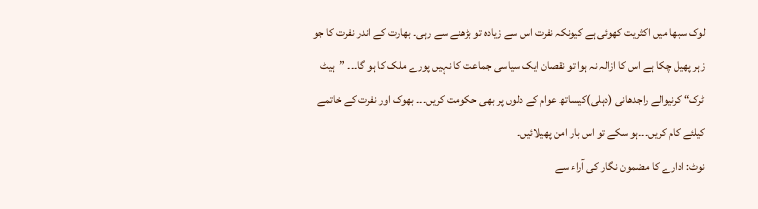لوک سبھا میں اکثریت کھوئی ہے کیونکہ نفرت اس سے زیادہ تو بڑھنے سے رہی۔ بھارت کے اندر نفرت کا جو زہر پھیل چکا ہے اس کا ازالہ نہ ہوا تو نقصان ایک سیاسی جماعت کا نہیں پورے ملک کا ہو گا۔۔۔ ”ہیٹ ٹرک“ کرنیوالے راجدھانی (دہلی)کیساتھ عوام کے دلوں پر بھی حکومت کریں۔۔۔ بھوک اور نفرت کے خاتمے کیلئے کام کریں۔۔۔ہو سکے تو اس بار امن پھیلائیں۔
نوٹ: ادارے کا مضمون نگار کی آراء سے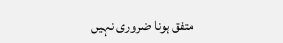متفق ہونا ضروری نہیں